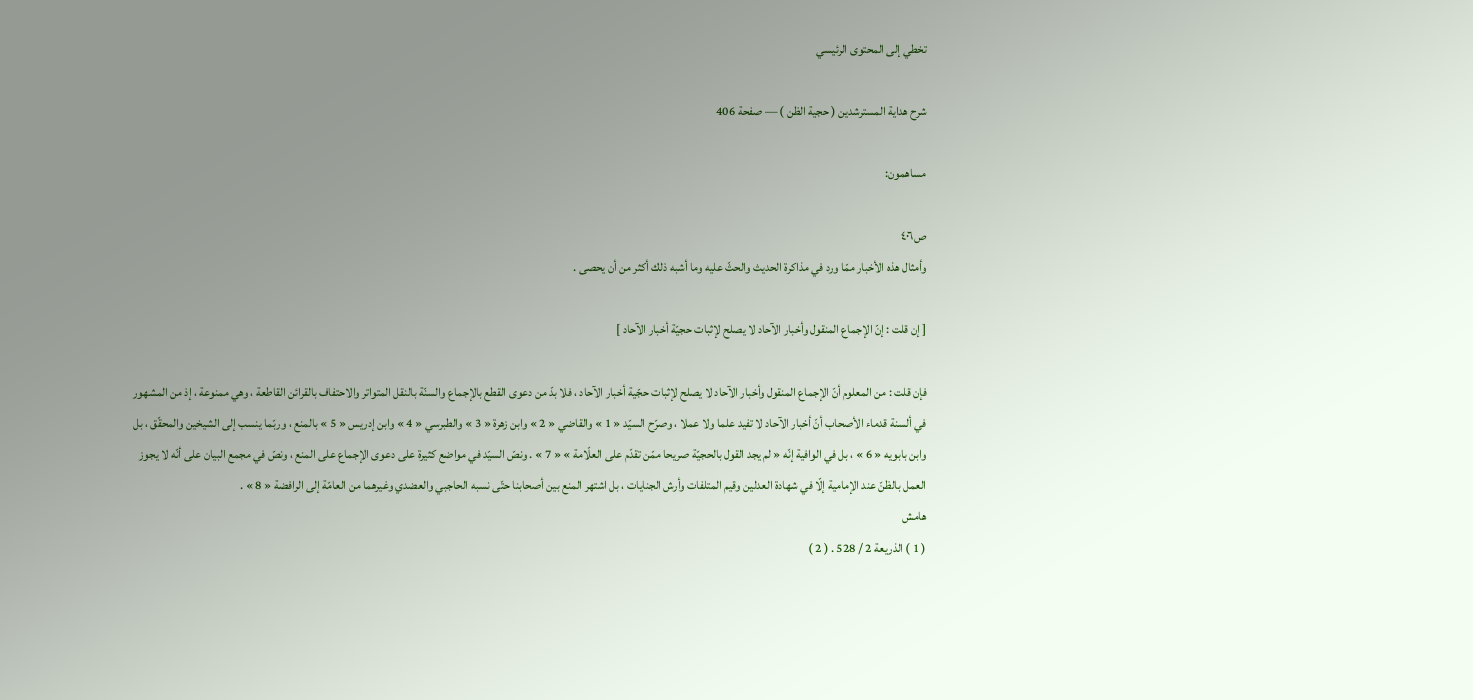تخطي إلى المحتوى الرئيسي

شرح هداية المسترشدين ( حجية الظن ) — صفحة 406

مساهمون:

ص٤٠٦
وأمثال هذه الأخبار ممّا ورد في مذاكرة الحديث والحثّ عليه وما أشبه ذلك أكثر من أن يحصى .

[ إن قلت : إنّ الإجماع المنقول وأخبار الآحاد لا يصلح لإثبات حجيّة أخبار الآحاد ]

فإن قلت : من المعلوم أنّ الإجماع المنقول وأخبار الآحاد لا يصلح لإثبات حجّية أخبار الآحاد ، فلا بدّ من دعوى القطع بالإجماع والسنّة بالنقل المتواتر والاحتفاف بالقرائن القاطعة ، وهي ممنوعة ، إذ من المشهور في ألسنة قدماء الأصحاب أنّ أخبار الآحاد لا تفيد علما ولا عملا ، وصرّح السيّد « 1 » والقاضي « 2 » وابن زهرة « 3 » والطبرسي « 4 » وابن إدريس « 5 » بالمنع ، وربّما ينسب إلى الشيخين والمحقّق ، بل وابن بابويه « 6 » ، بل في الوافية إنّه « لم يجد القول بالحجيّة صريحا ممّن تقدّم على العلّامة » « 7 » . ونصّ السيّد في مواضع كثيرة على دعوى الإجماع على المنع ، ونصّ في مجمع البيان على أنّه لا يجوز العمل بالظنّ عند الإمامية إلّا في شهادة العدلين وقيم المتلفات وأرش الجنايات ، بل اشتهر المنع بين أصحابنا حتّى نسبه الحاجبي والعضدي وغيرهما من العامّة إلى الرافضة « 8 » .
هامش
( 1 ) الذريعة 2 / 528 . ( 2 )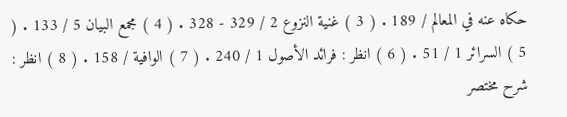حكاه عنه في المعالم / 189 . ( 3 ) غنية النزوع 2 / 329 - 328 . ( 4 ) مجمع البيان 5 / 133 . ( 5 ) السرائر 1 / 51 . ( 6 ) انظر : فرائد الأصول 1 / 240 . ( 7 ) الوافية / 158 . ( 8 ) انظر : شرح مختصر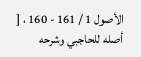الأصول 1 / 161 - 160 ، [ أصله للحاجبي وشرحه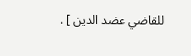للقاضي عضد الدين ] .